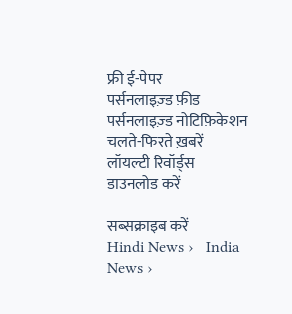फ्री ई-पेपर
पर्सनलाइज़्ड फ़ीड
पर्सनलाइज़्ड नोटिफ़िकेशन
चलते-फिरते ख़बरें
लॉयल्टी रिवॉर्ड्स
डाउनलोड करें

सब्सक्राइब करें
Hindi News ›   India News ›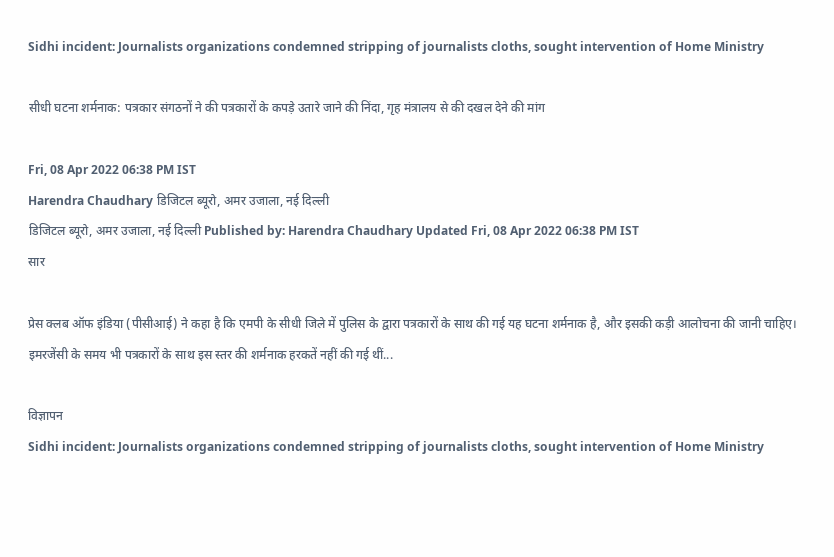Sidhi incident: Journalists organizations condemned stripping of journalists cloths, sought intervention of Home Ministry

सीधी घटना शर्मनाक: पत्रकार संगठनों ने की पत्रकारों के कपड़े उतारे जाने की निंदा, गृह मंत्रालय से की दखल देने की मांग

Fri, 08 Apr 2022 06:38 PM IST
Harendra Chaudhary डिजिटल ब्यूरो, अमर उजाला, नई दिल्ली
डिजिटल ब्यूरो, अमर उजाला, नई दिल्ली Published by: Harendra Chaudhary Updated Fri, 08 Apr 2022 06:38 PM IST
सार

प्रेस क्लब ऑफ इंडिया (पीसीआई) ने कहा है कि एमपी के सीधी जिले में पुलिस के द्वारा पत्रकारों के साथ की गई यह घटना शर्मनाक है, और इसकी कड़ी आलोचना की जानी चाहिए। इमरजेंसी के समय भी पत्रकारों के साथ इस स्तर की शर्मनाक हरकतें नहीं की गई थीं...

विज्ञापन
Sidhi incident: Journalists organizations condemned stripping of journalists cloths, sought intervention of Home Ministry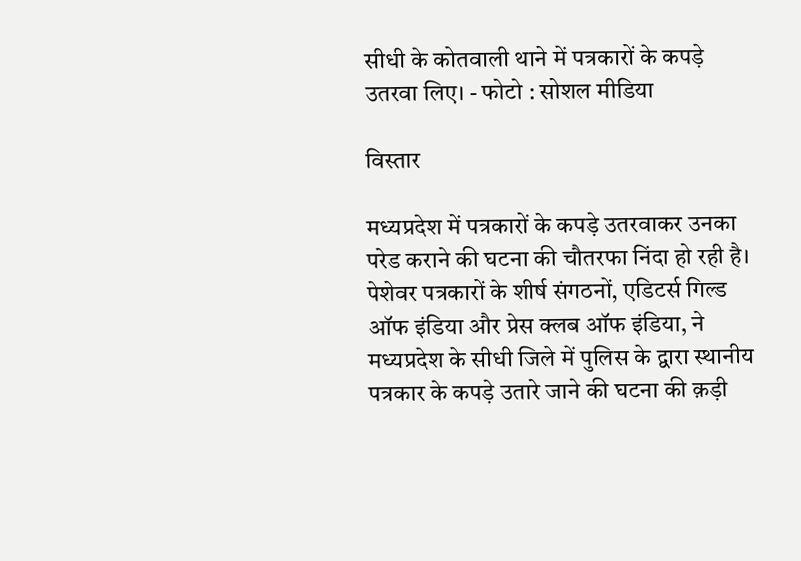सीधी के कोतवाली थाने में पत्रकारों के कपड़े उतरवा लिए। - फोटो : सोशल मीडिया

विस्तार

मध्यप्रदेश में पत्रकारों के कपड़े उतरवाकर उनका परेड कराने की घटना की चौतरफा निंदा हो रही है। पेशेवर पत्रकारों के शीर्ष संगठनों, एडिटर्स गिल्ड ऑफ इंडिया और प्रेस क्लब ऑफ इंडिया, ने मध्यप्रदेश के सीधी जिले में पुलिस के द्वारा स्थानीय पत्रकार के कपड़े उतारे जाने की घटना की क़ड़ी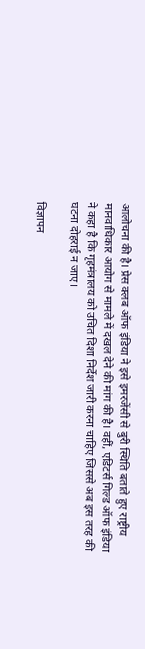आलोचना की है। प्रेस क्लब ऑफ इंडिया ने इसे इमरजेंसी से बुरी स्थिति बताते हुए राष्ट्रीय मानवाधिकार आयोग से मामले में दखल देने की मांग की है। वहीं, एडिटर्स गिल्ड ऑफ इंडिया ने कहा है कि गृहमंत्रालय को उचित दिशा निर्देश जारी करना चाहिए जिससे अब इस तरह की घटना दोहराई न जाए।

विज्ञापन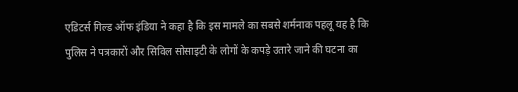एडिटर्स गिल्ड ऑफ इंडिया ने कहा है कि इस मामले का सबसे शर्मनाक पहलू यह है कि पुलिस ने पत्रकारों और सिविल सोसाइटी के लोगों के कपड़े उतारे जाने की घटना का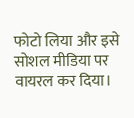फोटो लिया और इसे सोशल मीडिया पर वायरल कर दिया।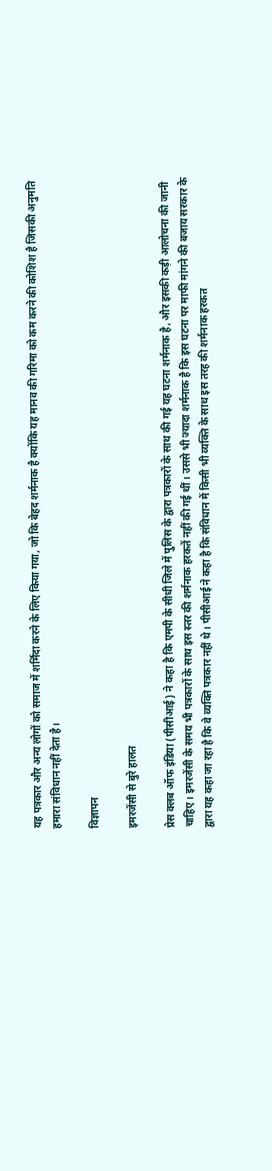यह पत्रकार और अन्य लोगों को समाज में शर्मिंदा करने के लिए किया गया, जो कि बेहद शर्मनाक है क्योंकि यह मानव की गरिमा को कम करने की कोशिश है जिसकी अनुमति हमारा संविधान नहीं देता है।

विज्ञापन

इमरजेंसी से बुरे हालत

प्रेस क्लब ऑफ इंडिया (पीसीआई) ने कहा है कि एमपी के सीधी जिले में पुलिस के द्वारा पत्रकारों के साथ की गई यह घटना शर्मनाक है, और इसकी कड़ी आलोचना की जानी चाहिए। इमरजेंसी के समय भी पत्रकारों के साथ इस स्तर की शर्मनाक हरकतें नहीं की गई थीं। उससे भी ज्यादा शर्मनाक है कि इस घटना पर माफी मांगने की बजाय सरकार के द्वारा यह कहा जा रहा है कि वे व्यक्ति पत्रकार नहीं थे। पीसीआई ने कहा है कि संविधान में किसी भी व्यक्ति के साथ इस तरह की शर्मनाक हरकत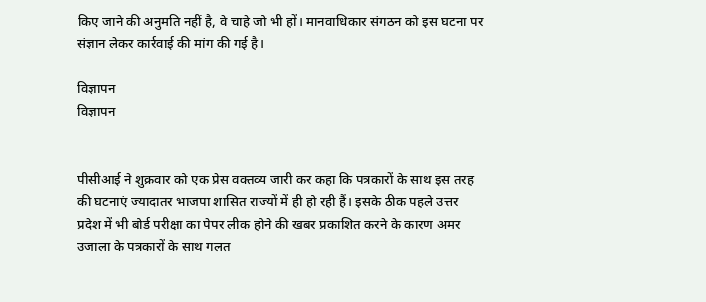किए जाने की अनुमति नहीं है, वे चाहे जो भी हों। मानवाधिकार संगठन को इस घटना पर संज्ञान लेकर कार्रवाई की मांग की गई है।

विज्ञापन
विज्ञापन


पीसीआई ने शुक्रवार को एक प्रेस वक्तव्य जारी कर कहा कि पत्रकारों के साथ इस तरह की घटनाएं ज्यादातर भाजपा शासित राज्यों में ही हो रही हैं। इसके ठीक पहले उत्तर प्रदेश में भी बोर्ड परीक्षा का पेपर लीक होने की खबर प्रकाशित करने के कारण अमर उजाला के पत्रकारों के साथ गलत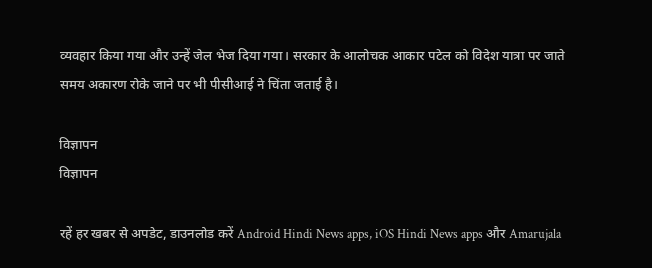व्यवहार किया गया और उन्हें जेल भेज दिया गया। सरकार के आलोचक आकार पटेल को विदेश यात्रा पर जाते समय अकारण रोके जाने पर भी पीसीआई ने चिंता जताई है।

विज्ञापन
विज्ञापन

रहें हर खबर से अपडेट, डाउनलोड करें Android Hindi News apps, iOS Hindi News apps और Amarujala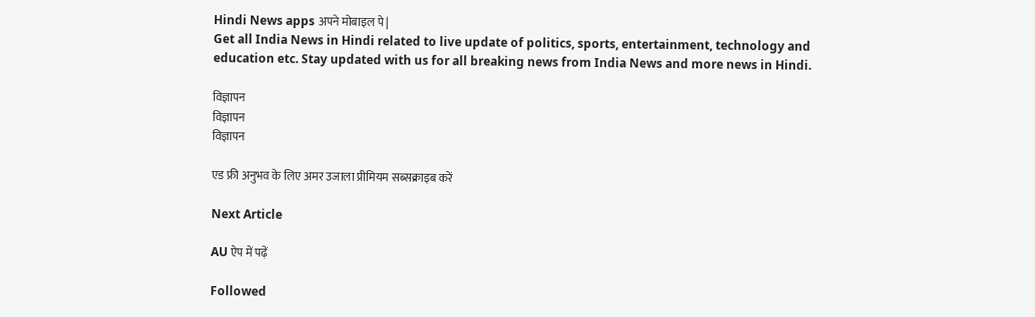Hindi News apps अपने मोबाइल पे|
Get all India News in Hindi related to live update of politics, sports, entertainment, technology and education etc. Stay updated with us for all breaking news from India News and more news in Hindi.

विज्ञापन
विज्ञापन
विज्ञापन

एड फ्री अनुभव के लिए अमर उजाला प्रीमियम सब्सक्राइब करें

Next Article

AU ऐप में पढ़ें

Followed